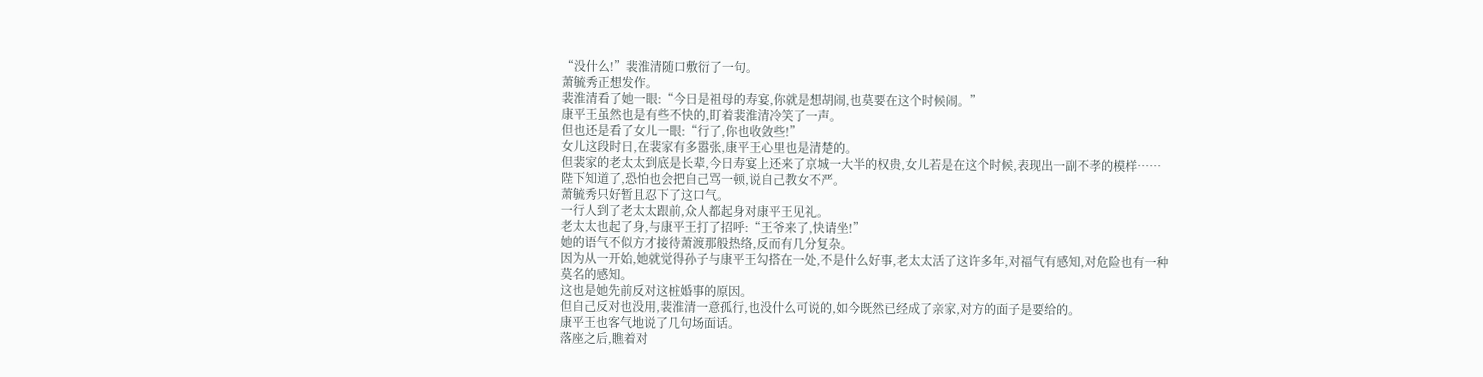“没什么!”裴淮清随口敷衍了一句。
萧毓秀正想发作。
裴淮清看了她一眼:“今日是祖母的寿宴,你就是想胡闹,也莫要在这个时候闹。”
康平王虽然也是有些不快的,盯着裴淮清冷笑了一声。
但也还是看了女儿一眼:“行了,你也收敛些!”
女儿这段时日,在裴家有多嚣张,康平王心里也是清楚的。
但裴家的老太太到底是长辈,今日寿宴上还来了京城一大半的权贵,女儿若是在这个时候,表现出一副不孝的模样……
陛下知道了,恐怕也会把自己骂一顿,说自己教女不严。
萧毓秀只好暂且忍下了这口气。
一行人到了老太太跟前,众人都起身对康平王见礼。
老太太也起了身,与康平王打了招呼:“王爷来了,快请坐!”
她的语气不似方才接待萧渡那般热络,反而有几分复杂。
因为从一开始,她就觉得孙子与康平王勾搭在一处,不是什么好事,老太太活了这许多年,对福气有感知,对危险也有一种莫名的感知。
这也是她先前反对这桩婚事的原因。
但自己反对也没用,裴淮清一意孤行,也没什么可说的,如今既然已经成了亲家,对方的面子是要给的。
康平王也客气地说了几句场面话。
落座之后,瞧着对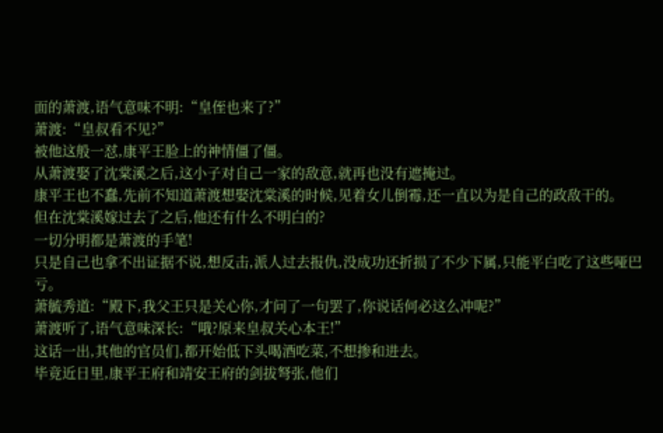面的萧渡,语气意味不明:“皇侄也来了?”
萧渡:“皇叔看不见?”
被他这般一怼,康平王脸上的神情僵了僵。
从萧渡娶了沈棠溪之后,这小子对自己一家的敌意,就再也没有遮掩过。
康平王也不蠢,先前不知道萧渡想娶沈棠溪的时候,见着女儿倒霉,还一直以为是自己的政敌干的。
但在沈棠溪嫁过去了之后,他还有什么不明白的?
一切分明都是萧渡的手笔!
只是自己也拿不出证据不说,想反击,派人过去报仇,没成功还折损了不少下属,只能平白吃了这些哑巴亏。
萧毓秀道:“殿下,我父王只是关心你,才问了一句罢了,你说话何必这么冲呢?”
萧渡听了,语气意味深长:“哦?原来皇叔关心本王!”
这话一出,其他的官员们,都开始低下头喝酒吃菜,不想掺和进去。
毕竟近日里,康平王府和靖安王府的剑拔弩张,他们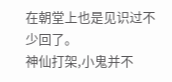在朝堂上也是见识过不少回了。
神仙打架,小鬼并不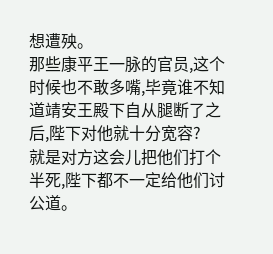想遭殃。
那些康平王一脉的官员,这个时候也不敢多嘴,毕竟谁不知道靖安王殿下自从腿断了之后,陛下对他就十分宽容?
就是对方这会儿把他们打个半死,陛下都不一定给他们讨公道。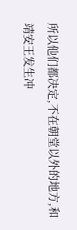所以他们都决定,不在朝堂以外的地方,和靖安王发生冲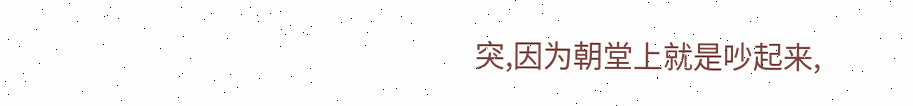突,因为朝堂上就是吵起来,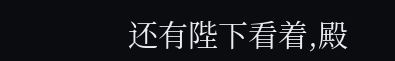还有陛下看着,殿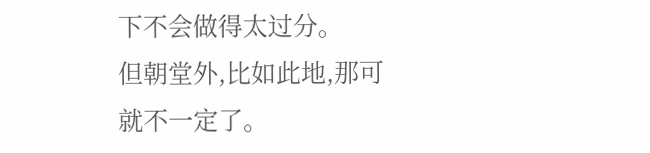下不会做得太过分。
但朝堂外,比如此地,那可就不一定了。